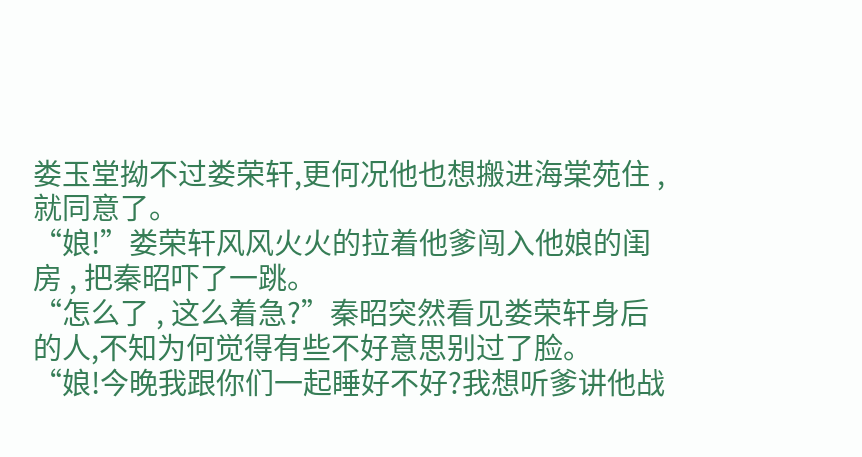娄玉堂拗不过娄荣轩,更何况他也想搬进海棠苑住 , 就同意了。
“娘!”娄荣轩风风火火的拉着他爹闯入他娘的闺房 , 把秦昭吓了一跳。
“怎么了 , 这么着急?”秦昭突然看见娄荣轩身后的人,不知为何觉得有些不好意思别过了脸。
“娘!今晚我跟你们一起睡好不好?我想听爹讲他战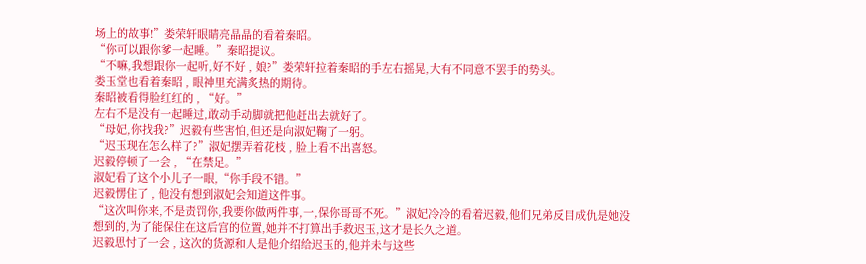场上的故事!”娄荣轩眼睛亮晶晶的看着秦昭。
“你可以跟你爹一起睡。”秦昭提议。
“不嘛,我想跟你一起听,好不好 , 娘?”娄荣轩拉着秦昭的手左右摇晃,大有不同意不罢手的势头。
娄玉堂也看着秦昭 , 眼神里充满炙热的期待。
秦昭被看得脸红红的 , “好。”
左右不是没有一起睡过,敢动手动脚就把他赶出去就好了。
“母妃,你找我?”迟毅有些害怕,但还是向淑妃鞠了一躬。
“迟玉现在怎么样了?”淑妃摆弄着花枝 , 脸上看不出喜怒。
迟毅停顿了一会 , “在禁足。”
淑妃看了这个小儿子一眼,“你手段不错。”
迟毅愣住了 , 他没有想到淑妃会知道这件事。
“这次叫你来,不是责罚你,我要你做两件事,一,保你哥哥不死。”淑妃冷冷的看着迟毅,他们兄弟反目成仇是她没想到的,为了能保住在这后宫的位置,她并不打算出手救迟玉,这才是长久之道。
迟毅思忖了一会 , 这次的货源和人是他介绍给迟玉的,他并未与这些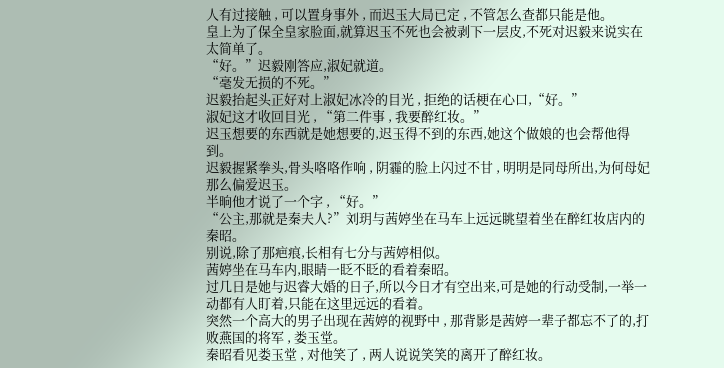人有过接触 , 可以置身事外 , 而迟玉大局已定 , 不管怎么查都只能是他。
皇上为了保全皇家脸面,就算迟玉不死也会被剥下一层皮,不死对迟毅来说实在太简单了。
“好。”迟毅刚答应,淑妃就道。
“毫发无损的不死。”
迟毅抬起头正好对上淑妃冰冷的目光 , 拒绝的话梗在心口,“好。”
淑妃这才收回目光 , “第二件事 , 我要醉红妆。”
迟玉想要的东西就是她想要的,迟玉得不到的东西,她这个做娘的也会帮他得到。
迟毅握紧拳头,骨头咯咯作响 , 阴霾的脸上闪过不甘 , 明明是同母所出,为何母妃那么偏爱迟玉。
半晌他才说了一个字 , “好。”
“公主,那就是秦夫人?”刘玥与茜婷坐在马车上远远眺望着坐在醉红妆店内的秦昭。
别说,除了那疤痕,长相有七分与茜婷相似。
茜婷坐在马车内,眼睛一眨不眨的看着秦昭。
过几日是她与迟睿大婚的日子,所以今日才有空出来,可是她的行动受制,一举一动都有人盯着,只能在这里远远的看着。
突然一个高大的男子出现在茜婷的视野中 , 那背影是茜婷一辈子都忘不了的,打败燕国的将军 , 娄玉堂。
秦昭看见娄玉堂 , 对他笑了 , 两人说说笑笑的离开了醉红妆。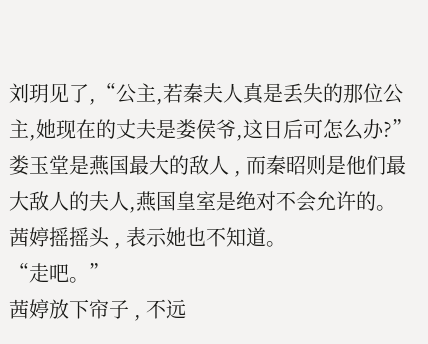刘玥见了,“公主,若秦夫人真是丢失的那位公主,她现在的丈夫是娄侯爷,这日后可怎么办?”
娄玉堂是燕国最大的敌人 , 而秦昭则是他们最大敌人的夫人,燕国皇室是绝对不会允许的。
茜婷摇摇头 , 表示她也不知道。
“走吧。”
茜婷放下帘子 , 不远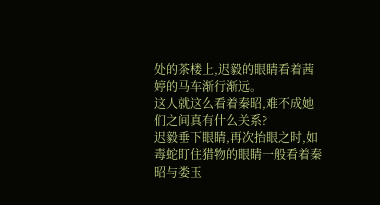处的茶楼上,迟毅的眼睛看着茜婷的马车渐行渐远。
这人就这么看着秦昭,难不成她们之间真有什么关系?
迟毅垂下眼睛,再次抬眼之时,如毒蛇盯住猎物的眼睛一般看着秦昭与娄玉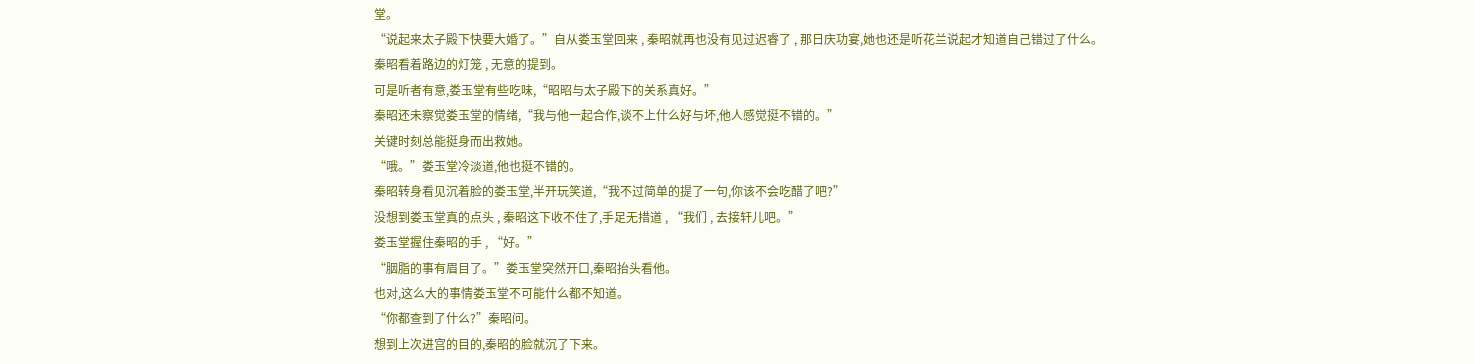堂。
“说起来太子殿下快要大婚了。”自从娄玉堂回来 , 秦昭就再也没有见过迟睿了 , 那日庆功宴,她也还是听花兰说起才知道自己错过了什么。
秦昭看着路边的灯笼 , 无意的提到。
可是听者有意,娄玉堂有些吃味,“昭昭与太子殿下的关系真好。”
秦昭还未察觉娄玉堂的情绪,“我与他一起合作,谈不上什么好与坏,他人感觉挺不错的。”
关键时刻总能挺身而出救她。
“哦。”娄玉堂冷淡道,他也挺不错的。
秦昭转身看见沉着脸的娄玉堂,半开玩笑道,“我不过简单的提了一句,你该不会吃醋了吧?”
没想到娄玉堂真的点头 , 秦昭这下收不住了,手足无措道 , “我们 , 去接轩儿吧。”
娄玉堂握住秦昭的手 , “好。”
“胭脂的事有眉目了。”娄玉堂突然开口,秦昭抬头看他。
也对,这么大的事情娄玉堂不可能什么都不知道。
“你都查到了什么?”秦昭问。
想到上次进宫的目的,秦昭的脸就沉了下来。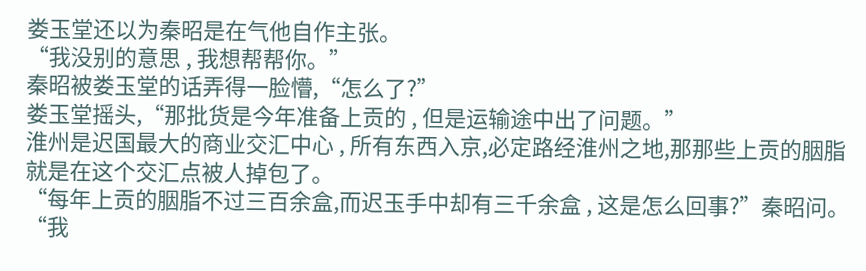娄玉堂还以为秦昭是在气他自作主张。
“我没别的意思 , 我想帮帮你。”
秦昭被娄玉堂的话弄得一脸懵,“怎么了?”
娄玉堂摇头,“那批货是今年准备上贡的 , 但是运输途中出了问题。”
淮州是迟国最大的商业交汇中心 , 所有东西入京,必定路经淮州之地,那那些上贡的胭脂就是在这个交汇点被人掉包了。
“每年上贡的胭脂不过三百余盒,而迟玉手中却有三千余盒 , 这是怎么回事?”秦昭问。
“我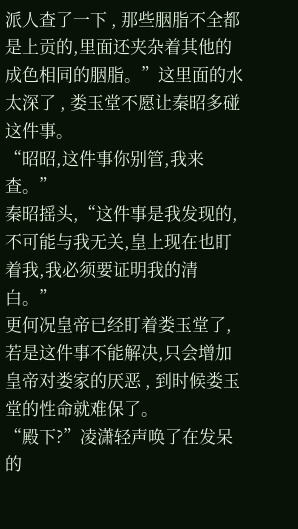派人查了一下 , 那些胭脂不全都是上贡的,里面还夹杂着其他的成色相同的胭脂。”这里面的水太深了 , 娄玉堂不愿让秦昭多碰这件事。
“昭昭,这件事你别管,我来查。”
秦昭摇头,“这件事是我发现的,不可能与我无关,皇上现在也盯着我,我必须要证明我的清白。”
更何况皇帝已经盯着娄玉堂了,若是这件事不能解决,只会增加皇帝对娄家的厌恶 , 到时候娄玉堂的性命就难保了。
“殿下?”凌潇轻声唤了在发呆的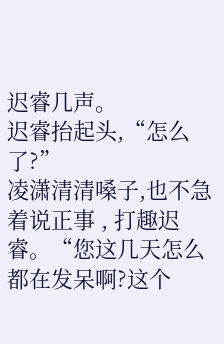迟睿几声。
迟睿抬起头,“怎么了?”
凌潇清清嗓子,也不急着说正事 , 打趣迟睿。“您这几天怎么都在发呆啊?这个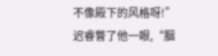不像殿下的风格呀!”
迟睿瞥了他一眼,“胭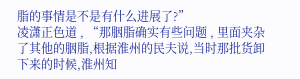脂的事情是不是有什么进展了?”
凌潇正色道 , “那胭脂确实有些问题 , 里面夹杂了其他的胭脂,根据淮州的民夫说,当时那批货卸下来的时候,淮州知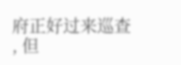府正好过来巡查 , 但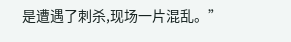是遭遇了刺杀,现场一片混乱。”